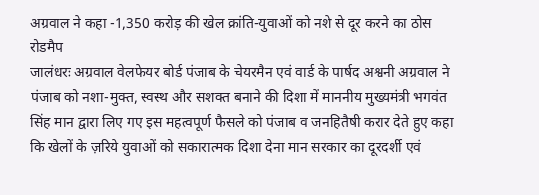अग्रवाल ने कहा -1,350 करोड़ की खेल क्रांति-युवाओं को नशे से दूर करने का ठोस रोडमैप
जालंधरः अग्रवाल वेलफेयर बोर्ड पंजाब के चेयरमैन एवं वार्ड के पार्षद अश्वनी अग्रवाल ने पंजाब को नशा-मुक्त, स्वस्थ और सशक्त बनाने की दिशा में माननीय मुख्यमंत्री भगवंत सिंह मान द्वारा लिए गए इस महत्वपूर्ण फैसले को पंजाब व जनहितैषी करार देते हुए कहा कि खेलों के ज़रिये युवाओं को सकारात्मक दिशा देना मान सरकार का दूरदर्शी एवं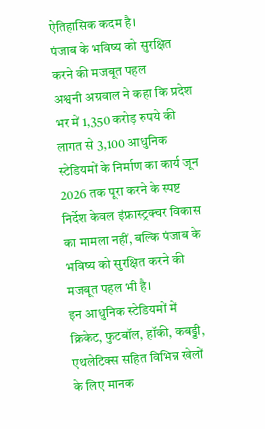ऐतिहासिक कदम है।
पंजाब के भविष्य को सुरक्षित करने की मजबूत पहल
अश्वनी अग्रवाल ने कहा कि प्रदेश भर में 1,350 करोड़ रुपये की लागत से 3,100 आधुनिक स्टेडियमों के निर्माण का कार्य जून 2026 तक पूरा करने के स्पष्ट निर्देश केवल इंफ्रास्ट्रक्चर विकास का मामला नहीं, बल्कि पंजाब के भविष्य को सुरक्षित करने की मजबूत पहल भी है।
इन आधुनिक स्टेडियमों में क्रिकेट, फुटबॉल, हॉकी, कबड्डी, एथलेटिक्स सहित विभिन्न खेलों के लिए मानक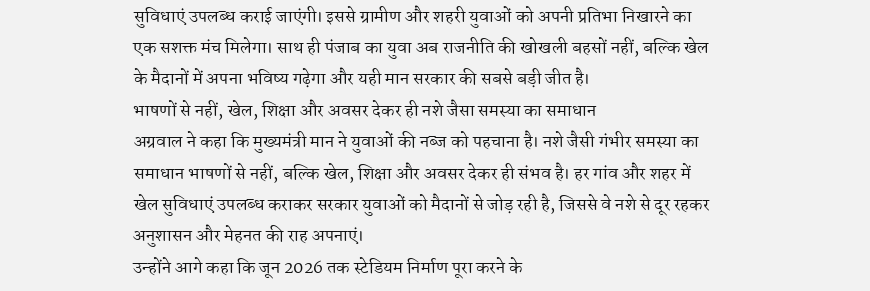सुविधाएं उपलब्ध कराई जाएंगी। इससे ग्रामीण और शहरी युवाओं को अपनी प्रतिभा निखारने का एक सशक्त मंच मिलेगा। साथ ही पंजाब का युवा अब राजनीति की खोखली बहसों नहीं, बल्कि खेल के मैदानों में अपना भविष्य गढ़ेगा और यही मान सरकार की सबसे बड़ी जीत है।
भाषणों से नहीं, खेल, शिक्षा और अवसर देकर ही नशे जैसा समस्या का समाधान
अग्रवाल ने कहा कि मुख्यमंत्री मान ने युवाओं की नब्ज को पहचाना है। नशे जैसी गंभीर समस्या का समाधान भाषणों से नहीं, बल्कि खेल, शिक्षा और अवसर देकर ही संभव है। हर गांव और शहर में खेल सुविधाएं उपलब्ध कराकर सरकार युवाओं को मैदानों से जोड़ रही है, जिससे वे नशे से दूर रहकर अनुशासन और मेहनत की राह अपनाएं।
उन्होंने आगे कहा कि जून 2026 तक स्टेडियम निर्माण पूरा करने के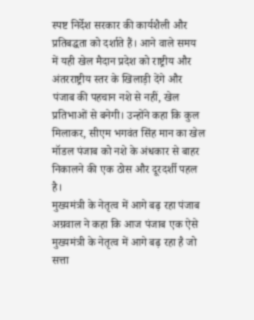स्पष्ट निर्देश सरकार की कार्यशैली और प्रतिबद्धता को दर्शाते हैं। आने वाले समय में यही खेल मैदान प्रदेश को राष्ट्रीय और अंतरराष्ट्रीय स्तर के खिलाड़ी देंगे और पंजाब की पहचान नशे से नहीं, खेल प्रतिभाओं से बनेगी। उन्होंने कहा कि कुल मिलाकर, सीएम भगवंत सिंह मान का खेल मॉडल पंजाब को नशे के अंधकार से बाहर निकालने की एक ठोस और दूरदर्शी पहल है।
मुख्यमंत्री के नेतृत्व में आगे बढ़ रहा पंजाब
अग्रवाल ने कहा कि आज पंजाब एक ऐसे मुख्यमंत्री के नेतृत्व में आगे बढ़ रहा है जो सत्ता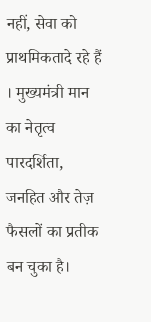नहीं, सेवा को प्राथमिकतादे रहे हैं । मुख्यमंत्री मान का नेतृत्व पारदर्शिता, जनहित और तेज़ फैसलों का प्रतीक बन चुका है।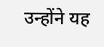उन्होंने यह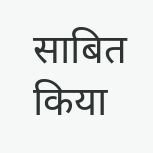साबित किया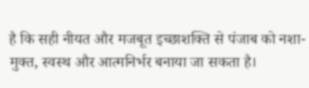है कि सही नीयत और मजबूत इच्छाशक्ति से पंजाब को नशा-मुक्त, स्वस्थ और आत्मनिर्भर बनाया जा सकता है।